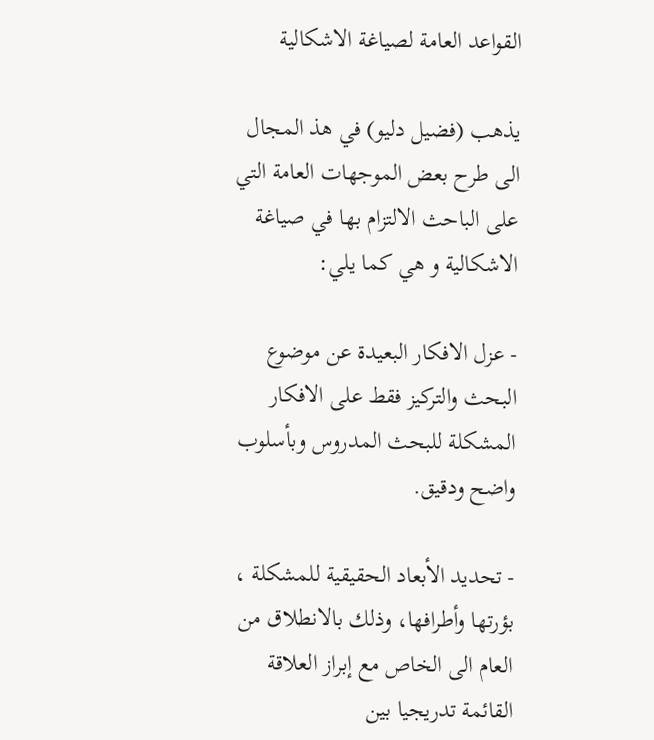القواعد العامة لصياغة الاشكالية

يذهب (فضيل دليو) في هذ المجال الى طرح بعض الموجهات العامة التي على الباحث الالتزام بها في صياغة الاشكالية و هي كما يلي:

- عزل الافكار البعيدة عن موضوع البحث والتركيز فقط على الافكار المشكلة للبحث المدروس وبأسلوب واضح ودقيق.

- تحديد الأبعاد الحقيقية للمشكلة ، بؤرتها وأطرافها، وذلك بالانطلاق من العام الى الخاص مع إبراز العلاقة القائمة تدريجيا بين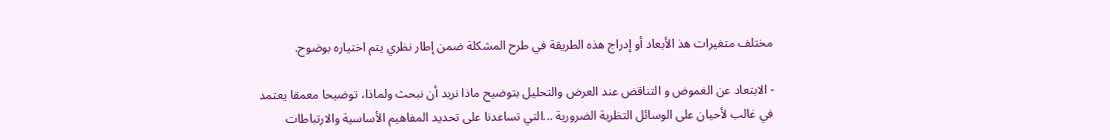مختلف متغيرات هذ الأبعاد أو إدراج هذه الطريقة في طرح المشكلة ضمن إطار نظري يتم اختياره بوضوح.

- الابتعاد عن الغموض و التناقض عند العرض والتحليل بتوضيح ماذا نريد أن نبحث ولماذا، توضيحا معمقا يعتمد في غالب لأحيان على الوسائل التظرية الضرورية ...التي تساعدنا على تحديد المفاهيم الأساسية والارتباطات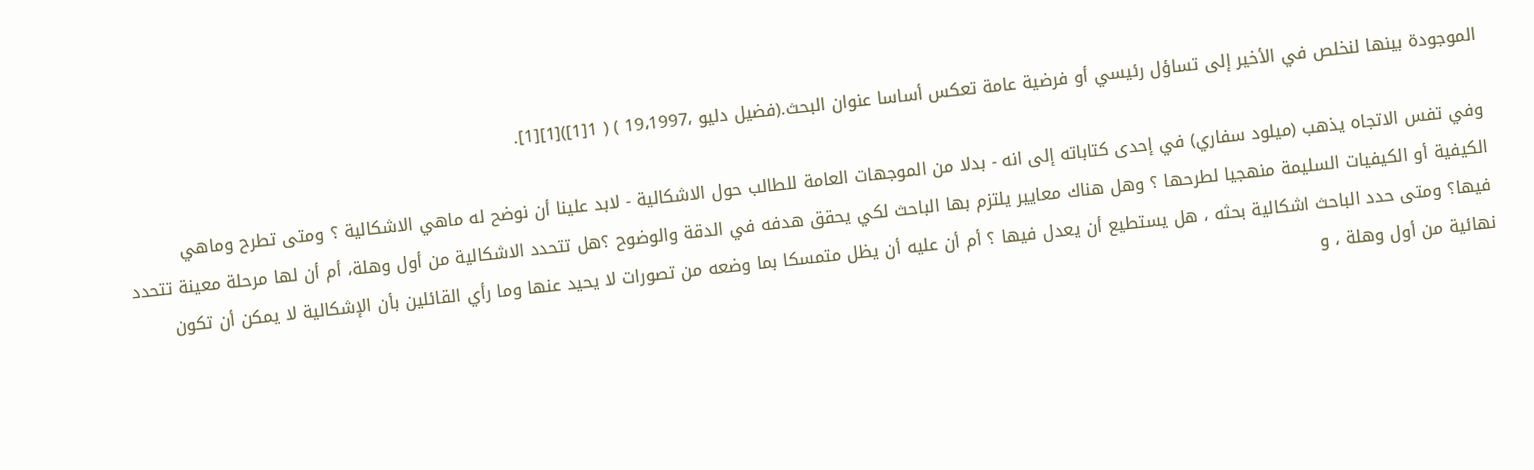الموجودة بينها لنخلص في الأخير إلى تساؤل رئيسي أو فرضية عامة تعكس أساسا عنوان البحث.(فضيل دليو ،19،1997 ) ( 1[1])[1][1].

وفي تفس الاتجاه يذهب (ميلود سفاري) في إحدى كتاباته إلى انه - بدلا من الموجهات العامة للطالب حول الاشكالية - لابد علينا أن نوضح له ماهي الاشكالية ؟ ومتى تطرح وماهي الكيفية أو الكيفيات السليمة منهجيا لطرحها ؟ وهل هناك معايير يلتزم بها الباحث لكي يحقق هدفه في الدقة والوضوح ؟هل تتحدد الاشكالية من أول وهلة، أم أن لها مرحلة معينة تتحدد فيها؟ ومتى حدد الباحث اشكالية بحثه ، هل يستطيع أن يعدل فيها ؟ أم أن عليه أن يظل متمسكا بما وضعه من تصورات لا يحيد عنها وما رأي القائلين بأن الإشكالية لا يمكن أن تكون نهائية من أول وهلة ، و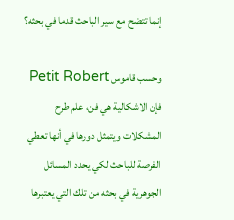إنما تتضح مع سير الباحث قدما في بحثه؟

وحسب قاموس Petit Robert فإن الاشكالية هي فن، علم طرح المشكلات ويتمثل دورها في أنها تعطي الفرصة للباحث لكي يحدد المسائل الجوهرية في بحثه من تلك التي يعتبرها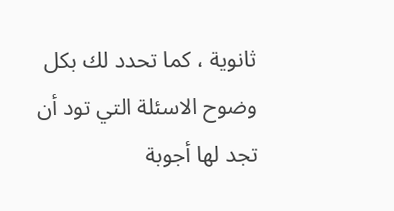ثانوية ، كما تحدد لك بكل وضوح الاسئلة التي تود أن تجد لها أجوبة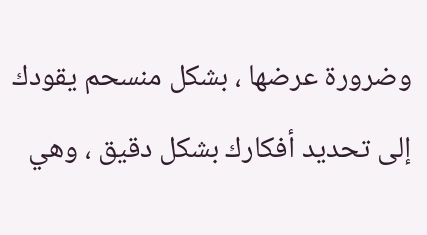وضرورة عرضها ، بشكل منسحم يقودك إلى تحديد أفكارك بشكل دقيق ، وهي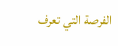الفرصة التي تعرف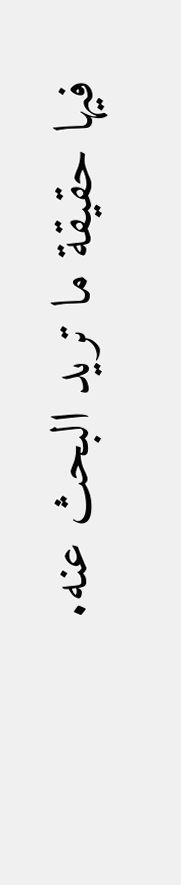فيها حقيقة ما تريد البحث عنه.